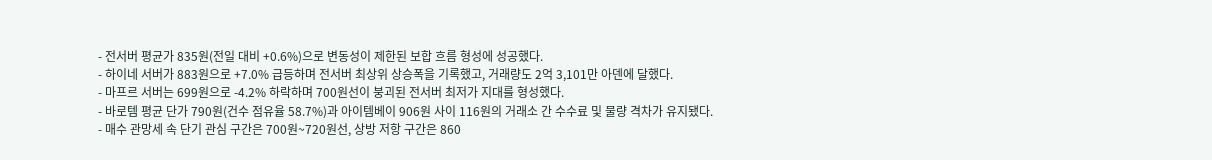- 전서버 평균가 835원(전일 대비 +0.6%)으로 변동성이 제한된 보합 흐름 형성에 성공했다.
- 하이네 서버가 883원으로 +7.0% 급등하며 전서버 최상위 상승폭을 기록했고, 거래량도 2억 3,101만 아덴에 달했다.
- 마프르 서버는 699원으로 -4.2% 하락하며 700원선이 붕괴된 전서버 최저가 지대를 형성했다.
- 바로템 평균 단가 790원(건수 점유율 58.7%)과 아이템베이 906원 사이 116원의 거래소 간 수수료 및 물량 격차가 유지됐다.
- 매수 관망세 속 단기 관심 구간은 700원~720원선, 상방 저항 구간은 860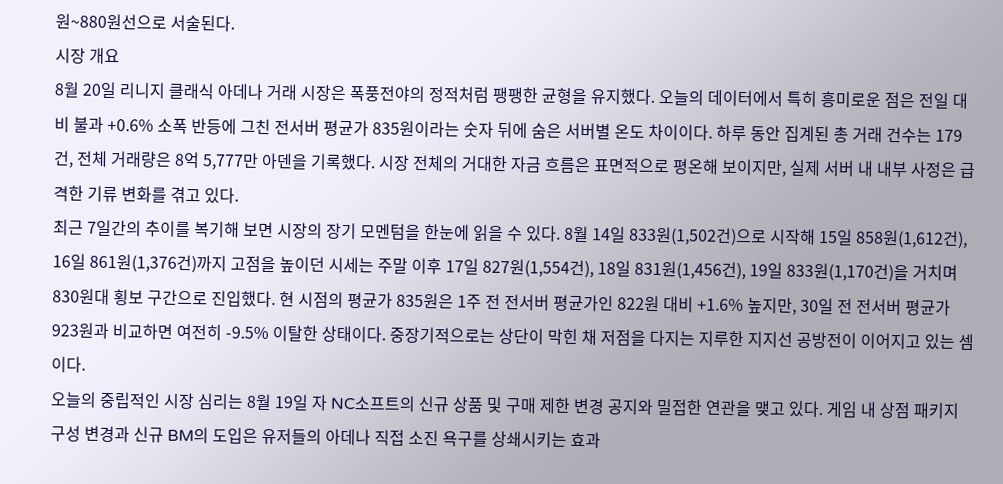원~880원선으로 서술된다.
시장 개요
8월 20일 리니지 클래식 아데나 거래 시장은 폭풍전야의 정적처럼 팽팽한 균형을 유지했다. 오늘의 데이터에서 특히 흥미로운 점은 전일 대비 불과 +0.6% 소폭 반등에 그친 전서버 평균가 835원이라는 숫자 뒤에 숨은 서버별 온도 차이이다. 하루 동안 집계된 총 거래 건수는 179건, 전체 거래량은 8억 5,777만 아덴을 기록했다. 시장 전체의 거대한 자금 흐름은 표면적으로 평온해 보이지만, 실제 서버 내 내부 사정은 급격한 기류 변화를 겪고 있다.
최근 7일간의 추이를 복기해 보면 시장의 장기 모멘텀을 한눈에 읽을 수 있다. 8월 14일 833원(1,502건)으로 시작해 15일 858원(1,612건), 16일 861원(1,376건)까지 고점을 높이던 시세는 주말 이후 17일 827원(1,554건), 18일 831원(1,456건), 19일 833원(1,170건)을 거치며 830원대 횡보 구간으로 진입했다. 현 시점의 평균가 835원은 1주 전 전서버 평균가인 822원 대비 +1.6% 높지만, 30일 전 전서버 평균가 923원과 비교하면 여전히 -9.5% 이탈한 상태이다. 중장기적으로는 상단이 막힌 채 저점을 다지는 지루한 지지선 공방전이 이어지고 있는 셈이다.
오늘의 중립적인 시장 심리는 8월 19일 자 NC소프트의 신규 상품 및 구매 제한 변경 공지와 밀접한 연관을 맺고 있다. 게임 내 상점 패키지 구성 변경과 신규 BM의 도입은 유저들의 아데나 직접 소진 욕구를 상쇄시키는 효과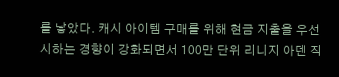를 낳았다. 캐시 아이템 구매를 위해 현금 지출을 우선시하는 경향이 강화되면서 100만 단위 리니지 아덴 직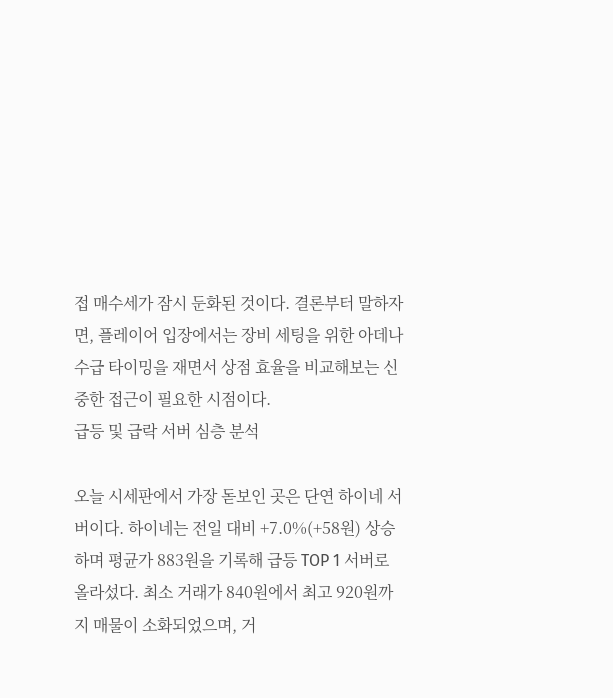접 매수세가 잠시 둔화된 것이다. 결론부터 말하자면, 플레이어 입장에서는 장비 세팅을 위한 아데나 수급 타이밍을 재면서 상점 효율을 비교해보는 신중한 접근이 필요한 시점이다.
급등 및 급락 서버 심층 분석

오늘 시세판에서 가장 돋보인 곳은 단연 하이네 서버이다. 하이네는 전일 대비 +7.0%(+58원) 상승하며 평균가 883원을 기록해 급등 TOP 1 서버로 올라섰다. 최소 거래가 840원에서 최고 920원까지 매물이 소화되었으며, 거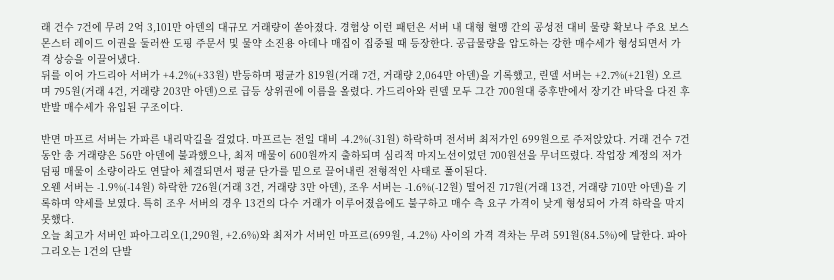래 건수 7건에 무려 2억 3,101만 아덴의 대규모 거래량이 쏟아졌다. 경험상 이런 패턴은 서버 내 대형 혈맹 간의 공성전 대비 물량 확보나 주요 보스 몬스터 레이드 이권을 둘러싼 도핑 주문서 및 물약 소진용 아데나 매집이 집중될 때 등장한다. 공급물량을 압도하는 강한 매수세가 형성되면서 가격 상승을 이끌어냈다.
뒤를 이어 가드리아 서버가 +4.2%(+33원) 반등하며 평균가 819원(거래 7건, 거래량 2,064만 아덴)을 기록했고, 린델 서버는 +2.7%(+21원) 오르며 795원(거래 4건, 거래량 203만 아덴)으로 급등 상위권에 이름을 올렸다. 가드리아와 린델 모두 그간 700원대 중후반에서 장기간 바닥을 다진 후 반발 매수세가 유입된 구조이다.

반면 마프르 서버는 가파른 내리막길을 걸었다. 마프르는 전일 대비 -4.2%(-31원) 하락하며 전서버 최저가인 699원으로 주저앉았다. 거래 건수 7건 동안 총 거래량은 56만 아덴에 불과했으나, 최저 매물이 600원까지 출하되며 심리적 마지노선이었던 700원선을 무너뜨렸다. 작업장 계정의 저가 덤핑 매물이 소량이라도 연달아 체결되면서 평균 단가를 밑으로 끌어내린 전형적인 사태로 풀이된다.
오웬 서버는 -1.9%(-14원) 하락한 726원(거래 3건, 거래량 3만 아덴), 조우 서버는 -1.6%(-12원) 떨어진 717원(거래 13건, 거래량 710만 아덴)을 기록하며 약세를 보였다. 특히 조우 서버의 경우 13건의 다수 거래가 이루어졌음에도 불구하고 매수 측 요구 가격이 낮게 형성되어 가격 하락을 막지 못했다.
오늘 최고가 서버인 파아그리오(1,290원, +2.6%)와 최저가 서버인 마프르(699원, -4.2%) 사이의 가격 격차는 무려 591원(84.5%)에 달한다. 파아그리오는 1건의 단발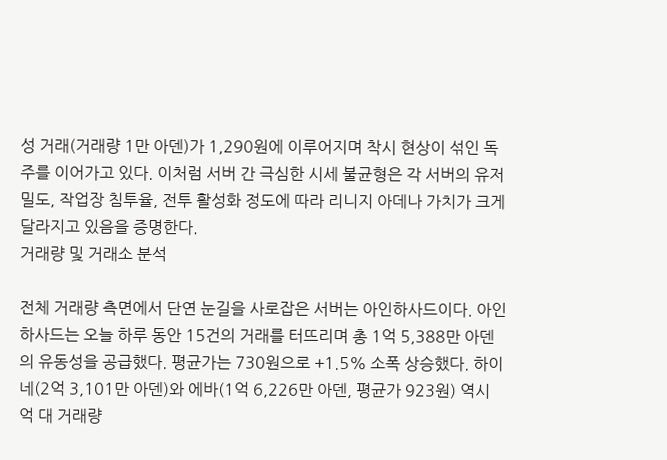성 거래(거래량 1만 아덴)가 1,290원에 이루어지며 착시 현상이 섞인 독주를 이어가고 있다. 이처럼 서버 간 극심한 시세 불균형은 각 서버의 유저 밀도, 작업장 침투율, 전투 활성화 정도에 따라 리니지 아데나 가치가 크게 달라지고 있음을 증명한다.
거래량 및 거래소 분석

전체 거래량 측면에서 단연 눈길을 사로잡은 서버는 아인하사드이다. 아인하사드는 오늘 하루 동안 15건의 거래를 터뜨리며 총 1억 5,388만 아덴의 유동성을 공급했다. 평균가는 730원으로 +1.5% 소폭 상승했다. 하이네(2억 3,101만 아덴)와 에바(1억 6,226만 아덴, 평균가 923원) 역시 억 대 거래량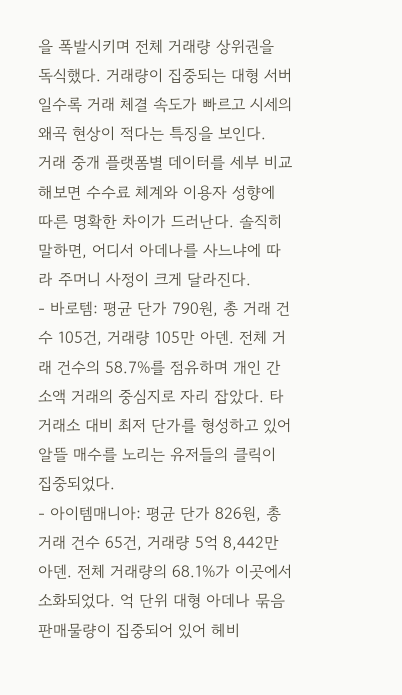을 폭발시키며 전체 거래량 상위권을 독식했다. 거래량이 집중되는 대형 서버일수록 거래 체결 속도가 빠르고 시세의 왜곡 현상이 적다는 특징을 보인다.
거래 중개 플랫폼별 데이터를 세부 비교해보면 수수료 체계와 이용자 성향에 따른 명확한 차이가 드러난다. 솔직히 말하면, 어디서 아데나를 사느냐에 따라 주머니 사정이 크게 달라진다.
- 바로템: 평균 단가 790원, 총 거래 건수 105건, 거래량 105만 아덴. 전체 거래 건수의 58.7%를 점유하며 개인 간 소액 거래의 중심지로 자리 잡았다. 타 거래소 대비 최저 단가를 형성하고 있어 알뜰 매수를 노리는 유저들의 클릭이 집중되었다.
- 아이템매니아: 평균 단가 826원, 총 거래 건수 65건, 거래량 5억 8,442만 아덴. 전체 거래량의 68.1%가 이곳에서 소화되었다. 억 단위 대형 아데나 묶음 판매물량이 집중되어 있어 헤비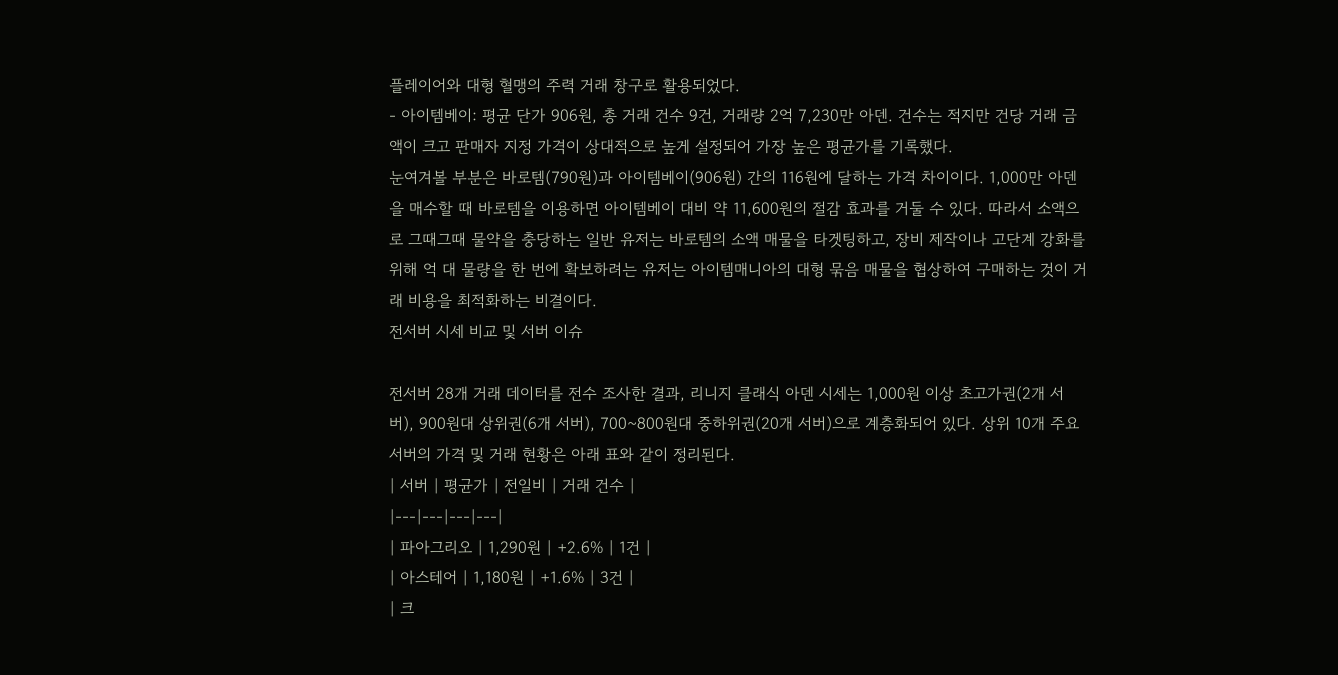플레이어와 대형 혈맹의 주력 거래 창구로 활용되었다.
- 아이템베이: 평균 단가 906원, 총 거래 건수 9건, 거래량 2억 7,230만 아덴. 건수는 적지만 건당 거래 금액이 크고 판매자 지정 가격이 상대적으로 높게 설정되어 가장 높은 평균가를 기록했다.
눈여겨볼 부분은 바로템(790원)과 아이템베이(906원) 간의 116원에 달하는 가격 차이이다. 1,000만 아덴을 매수할 때 바로템을 이용하면 아이템베이 대비 약 11,600원의 절감 효과를 거둘 수 있다. 따라서 소액으로 그때그때 물약을 충당하는 일반 유저는 바로템의 소액 매물을 타겟팅하고, 장비 제작이나 고단계 강화를 위해 억 대 물량을 한 번에 확보하려는 유저는 아이템매니아의 대형 묶음 매물을 협상하여 구매하는 것이 거래 비용을 최적화하는 비결이다.
전서버 시세 비교 및 서버 이슈

전서버 28개 거래 데이터를 전수 조사한 결과, 리니지 클래식 아덴 시세는 1,000원 이상 초고가권(2개 서버), 900원대 상위권(6개 서버), 700~800원대 중하위권(20개 서버)으로 계층화되어 있다. 상위 10개 주요 서버의 가격 및 거래 현황은 아래 표와 같이 정리된다.
| 서버 | 평균가 | 전일비 | 거래 건수 |
|---|---|---|---|
| 파아그리오 | 1,290원 | +2.6% | 1건 |
| 아스테어 | 1,180원 | +1.6% | 3건 |
| 크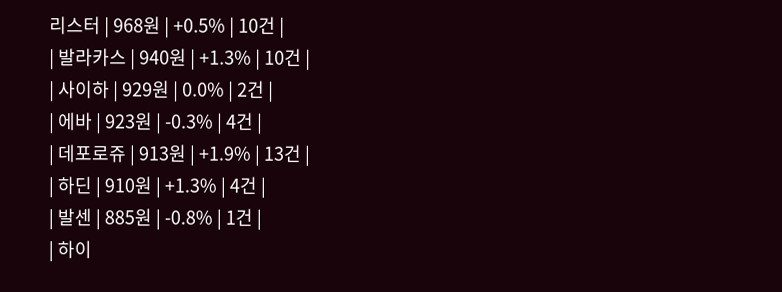리스터 | 968원 | +0.5% | 10건 |
| 발라카스 | 940원 | +1.3% | 10건 |
| 사이하 | 929원 | 0.0% | 2건 |
| 에바 | 923원 | -0.3% | 4건 |
| 데포로쥬 | 913원 | +1.9% | 13건 |
| 하딘 | 910원 | +1.3% | 4건 |
| 발센 | 885원 | -0.8% | 1건 |
| 하이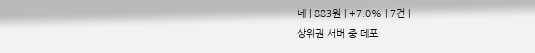네 | 883원 | +7.0% | 7건 |
상위권 서버 중 데포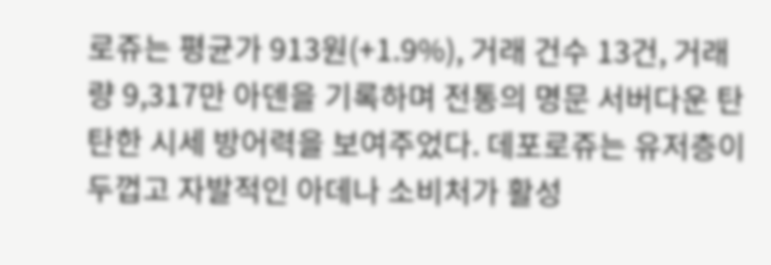로쥬는 평균가 913원(+1.9%), 거래 건수 13건, 거래량 9,317만 아덴을 기록하며 전통의 명문 서버다운 탄탄한 시세 방어력을 보여주었다. 데포로쥬는 유저층이 두껍고 자발적인 아데나 소비처가 활성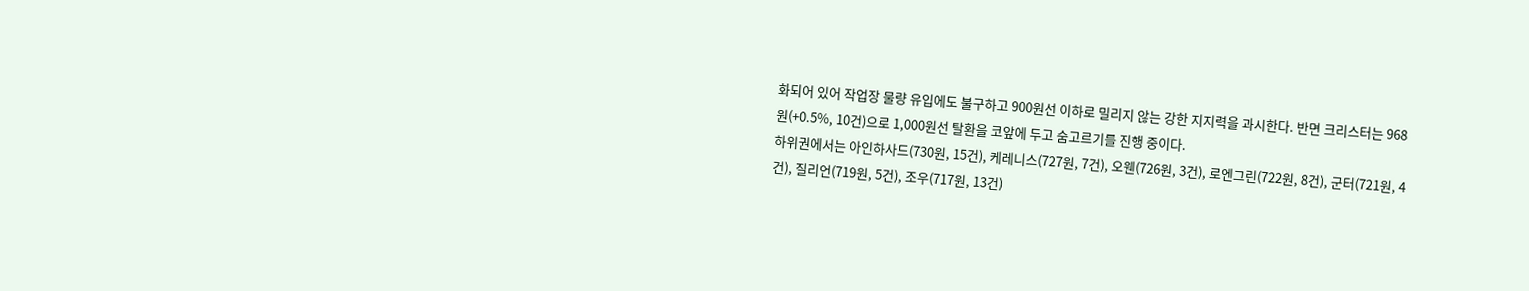화되어 있어 작업장 물량 유입에도 불구하고 900원선 이하로 밀리지 않는 강한 지지력을 과시한다. 반면 크리스터는 968원(+0.5%, 10건)으로 1,000원선 탈환을 코앞에 두고 숨고르기를 진행 중이다.
하위권에서는 아인하사드(730원, 15건), 케레니스(727원, 7건), 오웬(726원, 3건), 로엔그린(722원, 8건), 군터(721원, 4건), 질리언(719원, 5건), 조우(717원, 13건)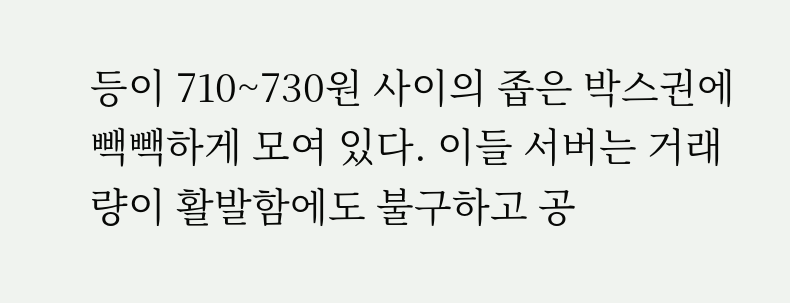등이 710~730원 사이의 좁은 박스권에 빽빽하게 모여 있다. 이들 서버는 거래량이 활발함에도 불구하고 공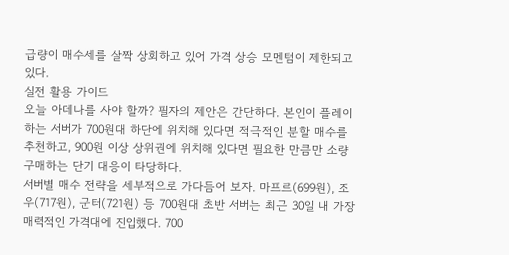급량이 매수세를 살짝 상회하고 있어 가격 상승 모멘텀이 제한되고 있다.
실전 활용 가이드
오늘 아데나를 사야 할까? 필자의 제안은 간단하다. 본인이 플레이하는 서버가 700원대 하단에 위치해 있다면 적극적인 분할 매수를 추천하고, 900원 이상 상위권에 위치해 있다면 필요한 만큼만 소량 구매하는 단기 대응이 타당하다.
서버별 매수 전략을 세부적으로 가다듬어 보자. 마프르(699원), 조우(717원), 군터(721원) 등 700원대 초반 서버는 최근 30일 내 가장 매력적인 가격대에 진입했다. 700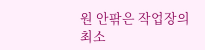원 안팎은 작업장의 최소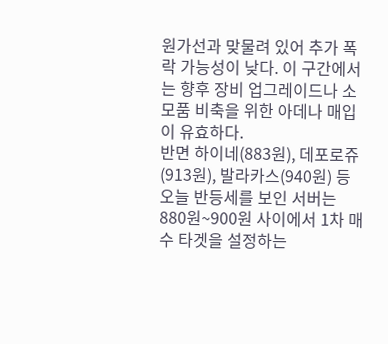원가선과 맞물려 있어 추가 폭락 가능성이 낮다. 이 구간에서는 향후 장비 업그레이드나 소모품 비축을 위한 아데나 매입이 유효하다.
반면 하이네(883원), 데포로쥬(913원), 발라카스(940원) 등 오늘 반등세를 보인 서버는 880원~900원 사이에서 1차 매수 타겟을 설정하는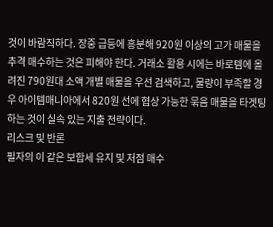것이 바람직하다. 장중 급등에 흥분해 920원 이상의 고가 매물을 추격 매수하는 것은 피해야 한다. 거래소 활용 시에는 바로템에 올려진 790원대 소액 개별 매물을 우선 검색하고, 물량이 부족할 경우 아이템매니아에서 820원 선에 협상 가능한 묶음 매물을 타겟팅하는 것이 실속 있는 지출 전략이다.
리스크 및 반론
필자의 이 같은 보합세 유지 및 저점 매수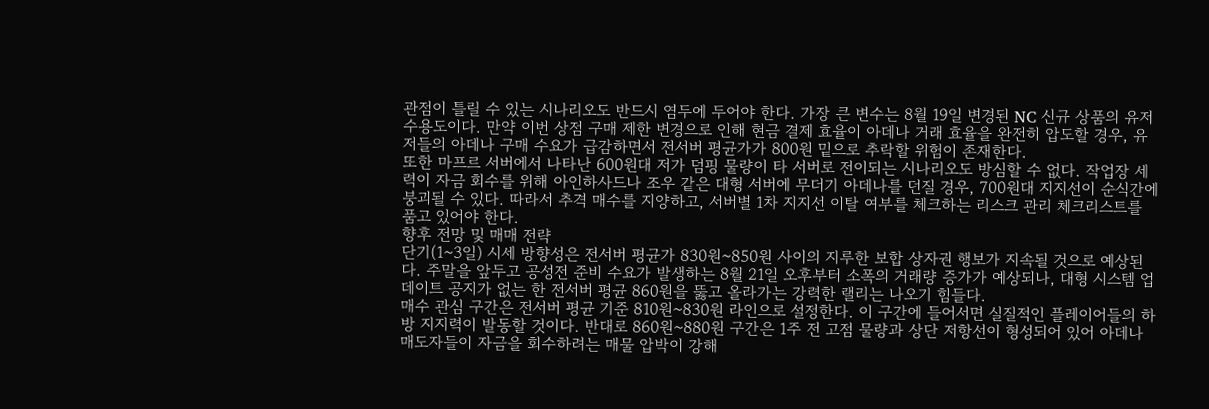관점이 틀릴 수 있는 시나리오도 반드시 염두에 두어야 한다. 가장 큰 변수는 8월 19일 변경된 NC 신규 상품의 유저 수용도이다. 만약 이번 상점 구매 제한 변경으로 인해 현금 결제 효율이 아데나 거래 효율을 완전히 압도할 경우, 유저들의 아데나 구매 수요가 급감하면서 전서버 평균가가 800원 밑으로 추락할 위험이 존재한다.
또한 마프르 서버에서 나타난 600원대 저가 덤핑 물량이 타 서버로 전이되는 시나리오도 방심할 수 없다. 작업장 세력이 자금 회수를 위해 아인하사드나 조우 같은 대형 서버에 무더기 아데나를 던질 경우, 700원대 지지선이 순식간에 붕괴될 수 있다. 따라서 추격 매수를 지양하고, 서버별 1차 지지선 이탈 여부를 체크하는 리스크 관리 체크리스트를 품고 있어야 한다.
향후 전망 및 매매 전략
단기(1~3일) 시세 방향성은 전서버 평균가 830원~850원 사이의 지루한 보합 상자권 행보가 지속될 것으로 예상된다. 주말을 앞두고 공성전 준비 수요가 발생하는 8월 21일 오후부터 소폭의 거래량 증가가 예상되나, 대형 시스템 업데이트 공지가 없는 한 전서버 평균 860원을 뚫고 올라가는 강력한 랠리는 나오기 힘들다.
매수 관심 구간은 전서버 평균 기준 810원~830원 라인으로 설정한다. 이 구간에 들어서면 실질적인 플레이어들의 하방 지지력이 발동할 것이다. 반대로 860원~880원 구간은 1주 전 고점 물량과 상단 저항선이 형성되어 있어 아데나 매도자들이 자금을 회수하려는 매물 압박이 강해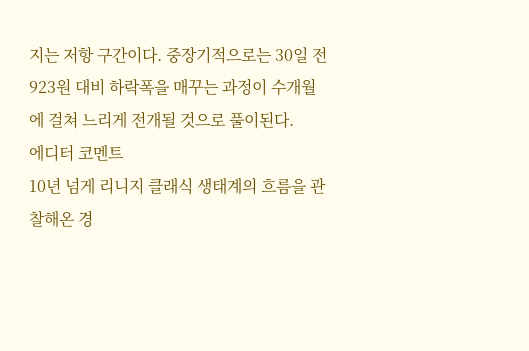지는 저항 구간이다. 중장기적으로는 30일 전 923원 대비 하락폭을 매꾸는 과정이 수개월에 걸쳐 느리게 전개될 것으로 풀이된다.
에디터 코멘트
10년 넘게 리니지 클래식 생태계의 흐름을 관찰해온 경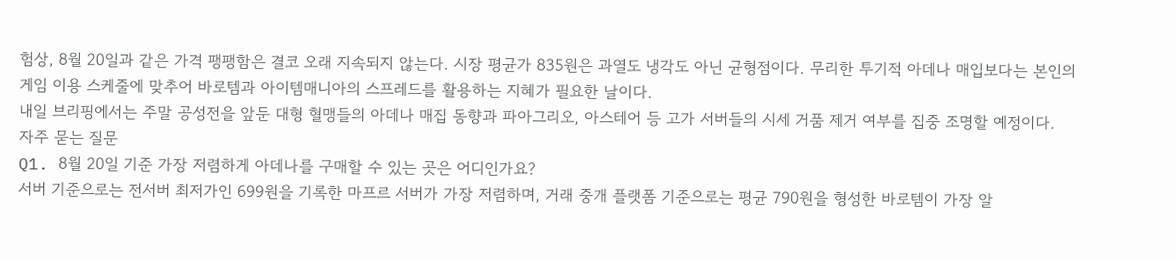험상, 8월 20일과 같은 가격 팽팽함은 결코 오래 지속되지 않는다. 시장 평균가 835원은 과열도 냉각도 아닌 균형점이다. 무리한 투기적 아데나 매입보다는 본인의 게임 이용 스케줄에 맞추어 바로템과 아이템매니아의 스프레드를 활용하는 지혜가 필요한 날이다.
내일 브리핑에서는 주말 공성전을 앞둔 대형 혈맹들의 아데나 매집 동향과 파아그리오, 아스테어 등 고가 서버들의 시세 거품 제거 여부를 집중 조명할 예정이다.
자주 묻는 질문
Q1. 8월 20일 기준 가장 저렴하게 아데나를 구매할 수 있는 곳은 어디인가요?
서버 기준으로는 전서버 최저가인 699원을 기록한 마프르 서버가 가장 저렴하며, 거래 중개 플랫폼 기준으로는 평균 790원을 형성한 바로템이 가장 알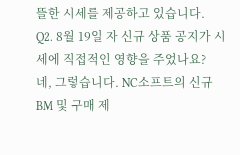뜰한 시세를 제공하고 있습니다.
Q2. 8월 19일 자 신규 상품 공지가 시세에 직접적인 영향을 주었나요?
네, 그렇습니다. NC소프트의 신규 BM 및 구매 제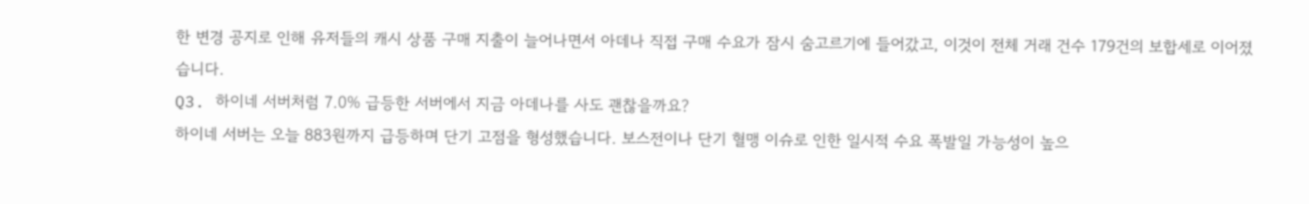한 변경 공지로 인해 유저들의 캐시 상품 구매 지출이 늘어나면서 아데나 직접 구매 수요가 잠시 숨고르기에 들어갔고, 이것이 전체 거래 건수 179건의 보합세로 이어졌습니다.
Q3. 하이네 서버처럼 7.0% 급등한 서버에서 지금 아데나를 사도 괜찮을까요?
하이네 서버는 오늘 883원까지 급등하며 단기 고점을 형성했습니다. 보스전이나 단기 혈맹 이슈로 인한 일시적 수요 폭발일 가능성이 높으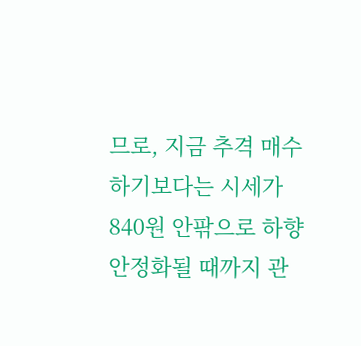므로, 지금 추격 매수하기보다는 시세가 840원 안팎으로 하향 안정화될 때까지 관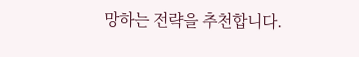망하는 전략을 추천합니다.